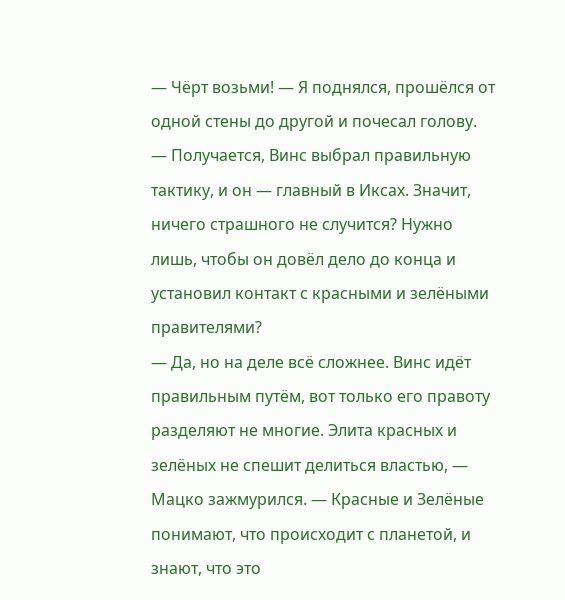— Чёрт возьми! — Я поднялся, прошёлся от одной стены до другой и почесал голову. — Получается, Винс выбрал правильную тактику, и он — главный в Иксах. Значит, ничего страшного не случится? Нужно лишь, чтобы он довёл дело до конца и установил контакт с красными и зелёными правителями?
— Да, но на деле всё сложнее. Винс идёт правильным путём, вот только его правоту разделяют не многие. Элита красных и зелёных не спешит делиться властью, — Мацко зажмурился. — Красные и Зелёные понимают, что происходит с планетой, и знают, что это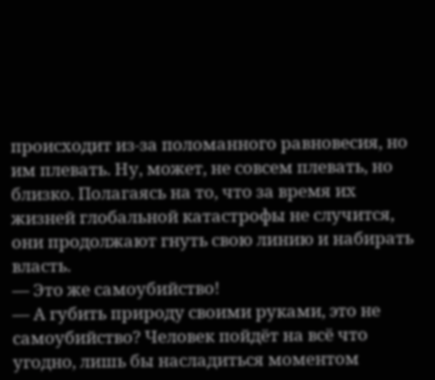происходит из-за поломанного равновесия, но им плевать. Ну, может, не совсем плевать, но близко. Полагаясь на то, что за время их жизней глобальной катастрофы не случится, они продолжают гнуть свою линию и набирать власть.
— Это же самоубийство!
— А губить природу своими руками, это не самоубийство? Человек пойдёт на всё что угодно, лишь бы насладиться моментом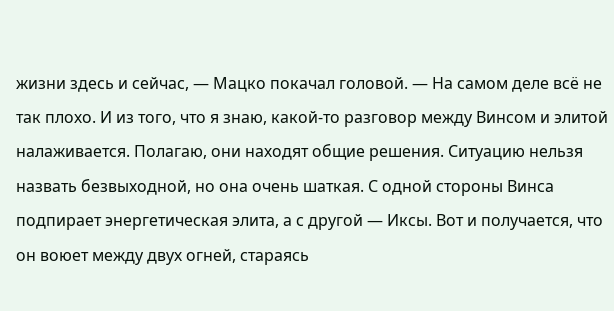жизни здесь и сейчас, — Мацко покачал головой. — На самом деле всё не так плохо. И из того, что я знаю, какой-то разговор между Винсом и элитой налаживается. Полагаю, они находят общие решения. Ситуацию нельзя назвать безвыходной, но она очень шаткая. С одной стороны Винса подпирает энергетическая элита, а с другой — Иксы. Вот и получается, что он воюет между двух огней, стараясь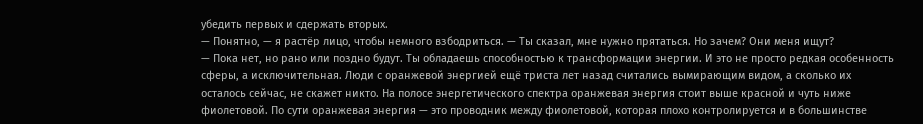убедить первых и сдержать вторых.
— Понятно, — я растёр лицо, чтобы немного взбодриться. — Ты сказал, мне нужно прятаться. Но зачем? Они меня ищут?
— Пока нет, но рано или поздно будут. Ты обладаешь способностью к трансформации энергии. И это не просто редкая особенность сферы, а исключительная. Люди с оранжевой энергией ещё триста лет назад считались вымирающим видом, а сколько их осталось сейчас, не скажет никто. На полосе энергетического спектра оранжевая энергия стоит выше красной и чуть ниже фиолетовой. По сути оранжевая энергия — это проводник между фиолетовой, которая плохо контролируется и в большинстве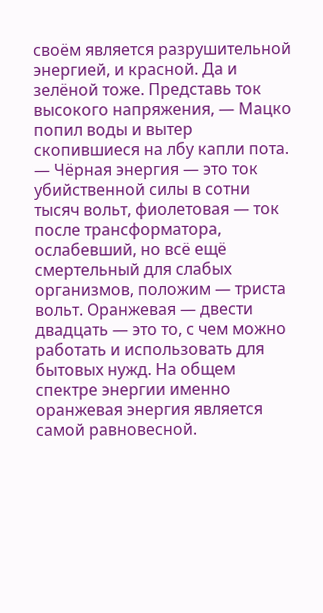своём является разрушительной энергией, и красной. Да и зелёной тоже. Представь ток высокого напряжения, — Мацко попил воды и вытер скопившиеся на лбу капли пота. — Чёрная энергия — это ток убийственной силы в сотни тысяч вольт, фиолетовая — ток после трансформатора, ослабевший, но всё ещё смертельный для слабых организмов, положим — триста вольт. Оранжевая — двести двадцать — это то, с чем можно работать и использовать для бытовых нужд. На общем спектре энергии именно оранжевая энергия является самой равновесной.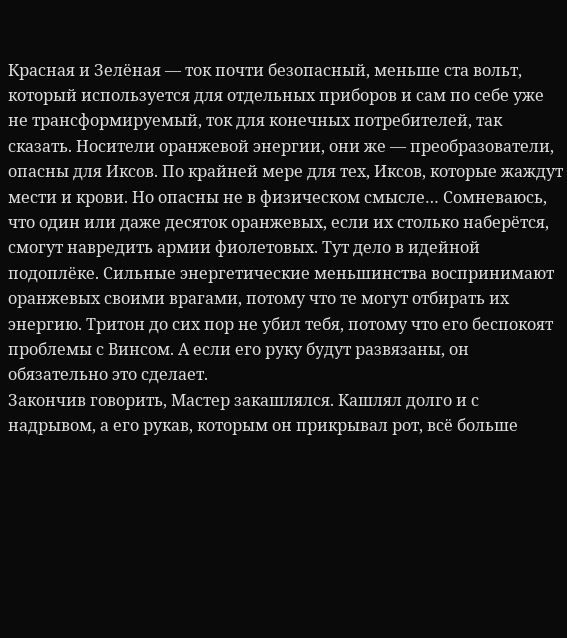Красная и Зелёная — ток почти безопасный, меньше ста вольт, который используется для отдельных приборов и сам по себе уже не трансформируемый, ток для конечных потребителей, так сказать. Носители оранжевой энергии, они же — преобразователи, опасны для Иксов. По крайней мере для тех, Иксов, которые жаждут мести и крови. Но опасны не в физическом смысле… Сомневаюсь, что один или даже десяток оранжевых, если их столько наберётся, смогут навредить армии фиолетовых. Тут дело в идейной подоплёке. Сильные энергетические меньшинства воспринимают оранжевых своими врагами, потому что те могут отбирать их энергию. Тритон до сих пор не убил тебя, потому что его беспокоят проблемы с Винсом. А если его руку будут развязаны, он обязательно это сделает.
Закончив говорить, Мастер закашлялся. Кашлял долго и с надрывом, а его рукав, которым он прикрывал рот, всё больше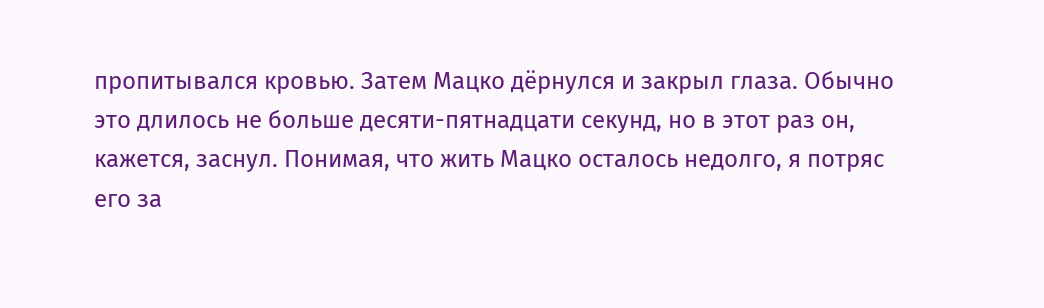пропитывался кровью. Затем Мацко дёрнулся и закрыл глаза. Обычно это длилось не больше десяти-пятнадцати секунд, но в этот раз он, кажется, заснул. Понимая, что жить Мацко осталось недолго, я потряс его за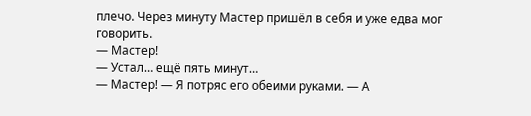плечо. Через минуту Мастер пришёл в себя и уже едва мог говорить.
— Мастер!
— Устал… ещё пять минут…
— Мастер! — Я потряс его обеими руками. — А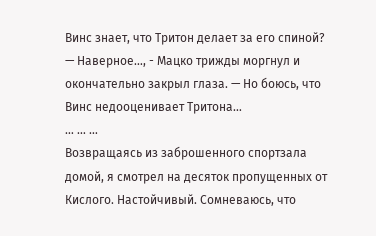Винс знает, что Тритон делает за его спиной?
— Наверное…, - Мацко трижды моргнул и окончательно закрыл глаза. — Но боюсь, что Винс недооценивает Тритона…
… … …
Возвращаясь из заброшенного спортзала домой, я смотрел на десяток пропущенных от Кислого. Настойчивый. Сомневаюсь, что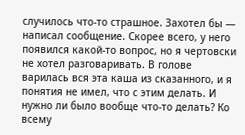случилось что-то страшное. Захотел бы — написал сообщение. Скорее всего, у него появился какой-то вопрос, но я чертовски не хотел разговаривать. В голове варилась вся эта каша из сказанного, и я понятия не имел, что с этим делать. И нужно ли было вообще что-то делать? Ко всему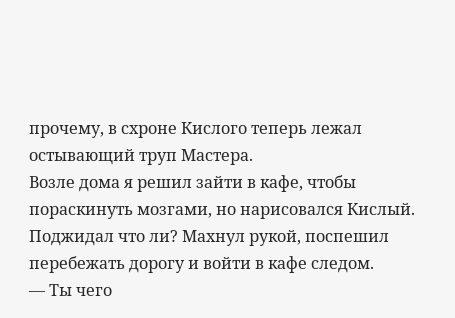прочему, в схроне Кислого теперь лежал остывающий труп Мастера.
Возле дома я решил зайти в кафе, чтобы пораскинуть мозгами, но нарисовался Кислый. Поджидал что ли? Махнул рукой, поспешил перебежать дорогу и войти в кафе следом.
— Ты чего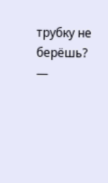трубку не берёшь? —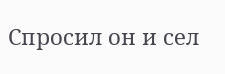Спросил он и сел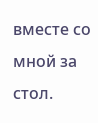вместе со мной за стол.